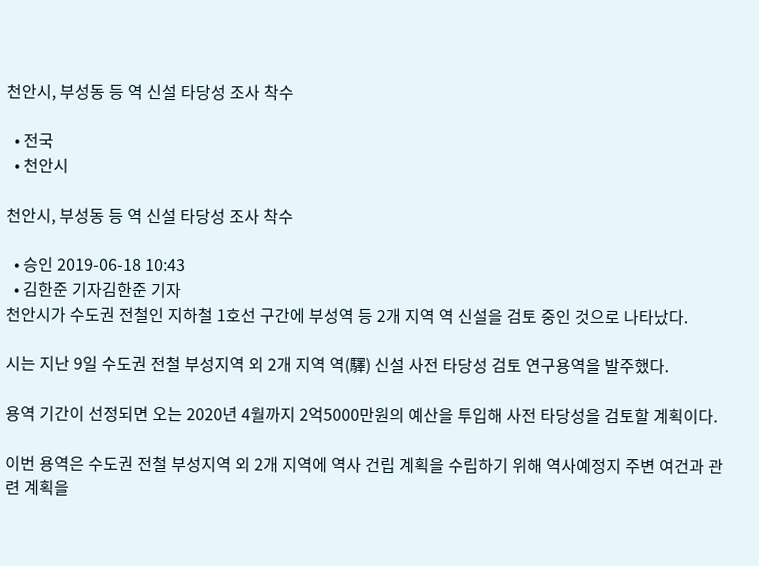천안시, 부성동 등 역 신설 타당성 조사 착수

  • 전국
  • 천안시

천안시, 부성동 등 역 신설 타당성 조사 착수

  • 승인 2019-06-18 10:43
  • 김한준 기자김한준 기자
천안시가 수도권 전철인 지하철 1호선 구간에 부성역 등 2개 지역 역 신설을 검토 중인 것으로 나타났다.

시는 지난 9일 수도권 전철 부성지역 외 2개 지역 역(驛) 신설 사전 타당성 검토 연구용역을 발주했다.

용역 기간이 선정되면 오는 2020년 4월까지 2억5000만원의 예산을 투입해 사전 타당성을 검토할 계획이다.

이번 용역은 수도권 전철 부성지역 외 2개 지역에 역사 건립 계획을 수립하기 위해 역사예정지 주변 여건과 관련 계획을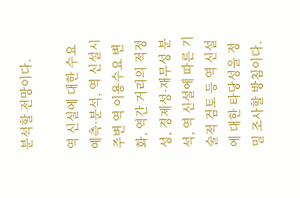분석할 전망이다.

역 신실에 대한 수요 예측·분석, 역 신설시 주변 역 이용수요 변화, 역간 거리의 적정성, 경제성·재무성 분석, 역 신설에 따른 기술적 검토 등 역 신설에 대한 타당성을 정밀 조사할 방침이다.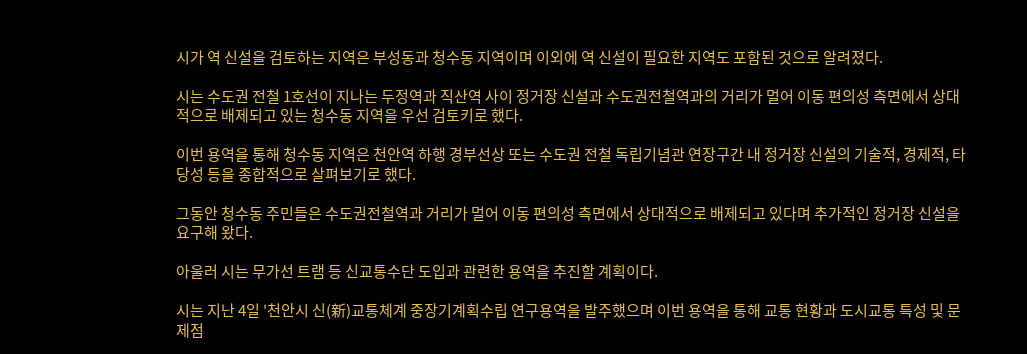시가 역 신설을 검토하는 지역은 부성동과 청수동 지역이며 이외에 역 신설이 필요한 지역도 포함된 것으로 알려졌다.

시는 수도권 전철 1호선이 지나는 두정역과 직산역 사이 정거장 신설과 수도권전철역과의 거리가 멀어 이동 편의성 측면에서 상대적으로 배제되고 있는 청수동 지역을 우선 검토키로 했다.

이번 용역을 통해 청수동 지역은 천안역 하행 경부선상 또는 수도권 전철 독립기념관 연장구간 내 정거장 신설의 기술적, 경제적, 타당성 등을 종합적으로 살펴보기로 했다.

그동안 청수동 주민들은 수도권전철역과 거리가 멀어 이동 편의성 측면에서 상대적으로 배제되고 있다며 추가적인 정거장 신설을 요구해 왔다.

아울러 시는 무가선 트램 등 신교통수단 도입과 관련한 용역을 추진할 계획이다.

시는 지난 4일 '천안시 신(新)교통체계 중장기계획수립 연구용역을 발주했으며 이번 용역을 통해 교통 현황과 도시교통 특성 및 문제점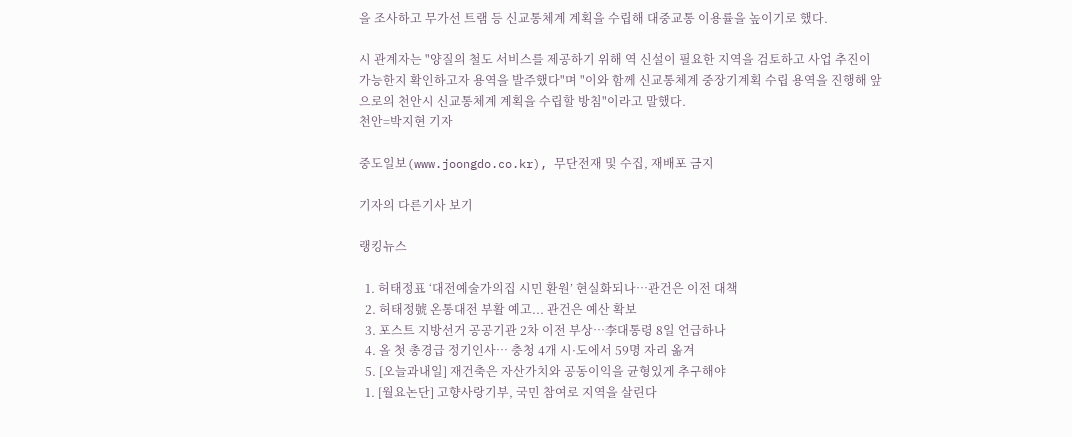을 조사하고 무가선 트램 등 신교통체계 계획을 수립해 대중교통 이용률을 높이기로 했다.

시 관계자는 "양질의 철도 서비스를 제공하기 위해 역 신설이 필요한 지역을 검토하고 사업 추진이 가능한지 확인하고자 용역을 발주했다"며 "이와 함께 신교통체계 중장기계획 수립 용역을 진행해 앞으로의 천안시 신교통체계 계획을 수립할 방침"이라고 말했다.
천안=박지현 기자

중도일보(www.joongdo.co.kr), 무단전재 및 수집, 재배포 금지

기자의 다른기사 보기

랭킹뉴스

  1. 허태정표 ‘대전예술가의집 시민 환원’ 현실화되나…관건은 이전 대책
  2. 허태정號 온통대전 부활 예고... 관건은 예산 확보
  3. 포스트 지방선거 공공기관 2차 이전 부상…李대통령 8일 언급하나
  4. 올 첫 총경급 정기인사… 충청 4개 시·도에서 59명 자리 옮겨
  5. [오늘과내일] 재건축은 자산가치와 공동이익을 균형있게 추구해야
  1. [월요논단] 고향사랑기부, 국민 참여로 지역을 살린다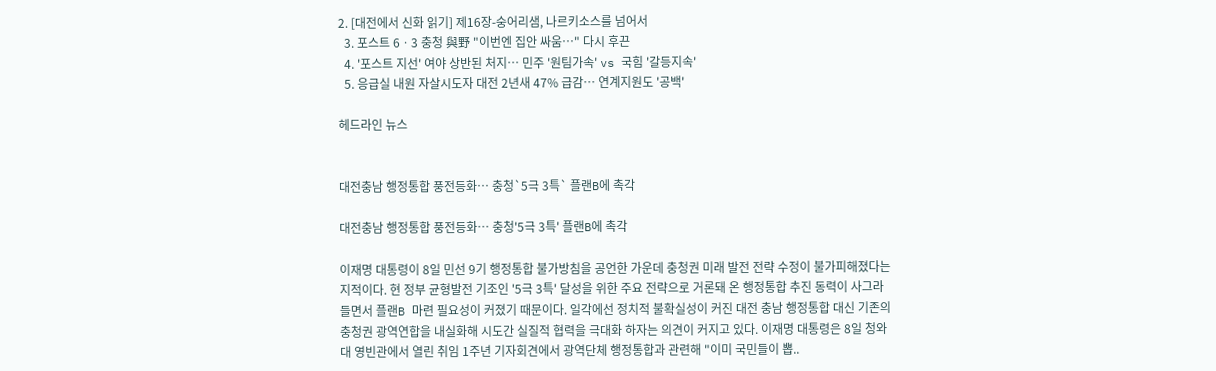2. [대전에서 신화 읽기] 제16장-숭어리샘, 나르키소스를 넘어서
  3. 포스트 6ㆍ3 충청 與野 "이번엔 집안 싸움…" 다시 후끈
  4. '포스트 지선' 여야 상반된 처지… 민주 '원팀가속' vs 국힘 '갈등지속'
  5. 응급실 내원 자살시도자 대전 2년새 47% 급감… 연계지원도 '공백'

헤드라인 뉴스


대전충남 행정통합 풍전등화… 충청`5극 3특` 플랜B에 촉각

대전충남 행정통합 풍전등화… 충청'5극 3특' 플랜B에 촉각

이재명 대통령이 8일 민선 9기 행정통합 불가방침을 공언한 가운데 충청권 미래 발전 전략 수정이 불가피해졌다는 지적이다. 현 정부 균형발전 기조인 '5극 3특' 달성을 위한 주요 전략으로 거론돼 온 행정통합 추진 동력이 사그라 들면서 플랜B 마련 필요성이 커졌기 때문이다. 일각에선 정치적 불확실성이 커진 대전 충남 행정통합 대신 기존의 충청권 광역연합을 내실화해 시도간 실질적 협력을 극대화 하자는 의견이 커지고 있다. 이재명 대통령은 8일 청와대 영빈관에서 열린 취임 1주년 기자회견에서 광역단체 행정통합과 관련해 "이미 국민들이 뽑..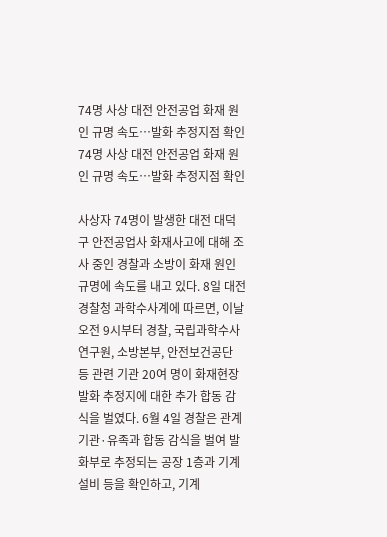74명 사상 대전 안전공업 화재 원인 규명 속도…발화 추정지점 확인
74명 사상 대전 안전공업 화재 원인 규명 속도…발화 추정지점 확인

사상자 74명이 발생한 대전 대덕구 안전공업사 화재사고에 대해 조사 중인 경찰과 소방이 화재 원인 규명에 속도를 내고 있다. 8일 대전경찰청 과학수사계에 따르면, 이날 오전 9시부터 경찰, 국립과학수사연구원, 소방본부, 안전보건공단 등 관련 기관 20여 명이 화재현장 발화 추정지에 대한 추가 합동 감식을 벌였다. 6월 4일 경찰은 관계 기관·유족과 합동 감식을 벌여 발화부로 추정되는 공장 1층과 기계 설비 등을 확인하고, 기계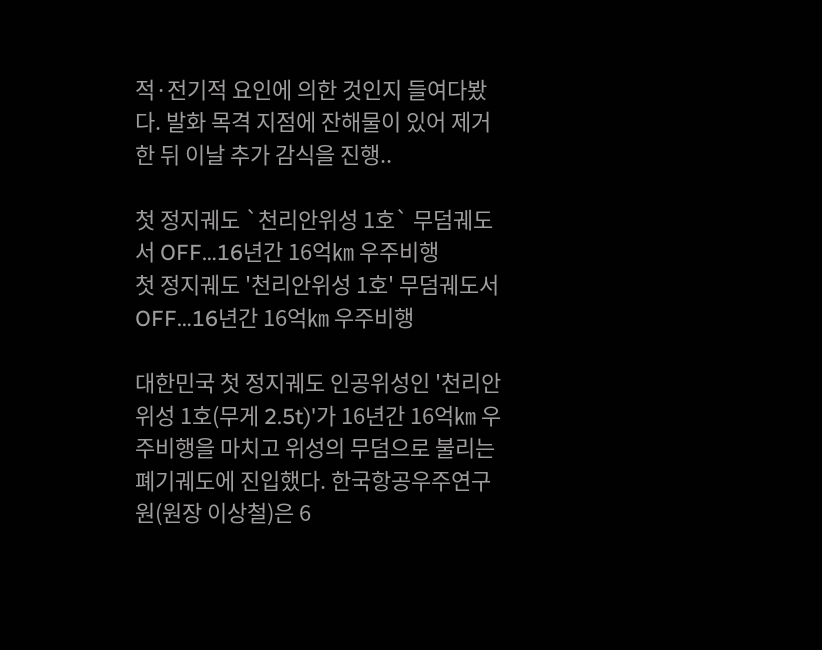적·전기적 요인에 의한 것인지 들여다봤다. 발화 목격 지점에 잔해물이 있어 제거한 뒤 이날 추가 감식을 진행..

첫 정지궤도 `천리안위성 1호` 무덤궤도서 OFF…16년간 16억㎞ 우주비행
첫 정지궤도 '천리안위성 1호' 무덤궤도서 OFF…16년간 16억㎞ 우주비행

대한민국 첫 정지궤도 인공위성인 '천리안위성 1호(무게 2.5t)'가 16년간 16억㎞ 우주비행을 마치고 위성의 무덤으로 불리는 폐기궤도에 진입했다. 한국항공우주연구원(원장 이상철)은 6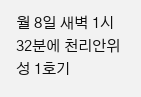월 8일 새벽 1시 32분에 천리안위성 1호기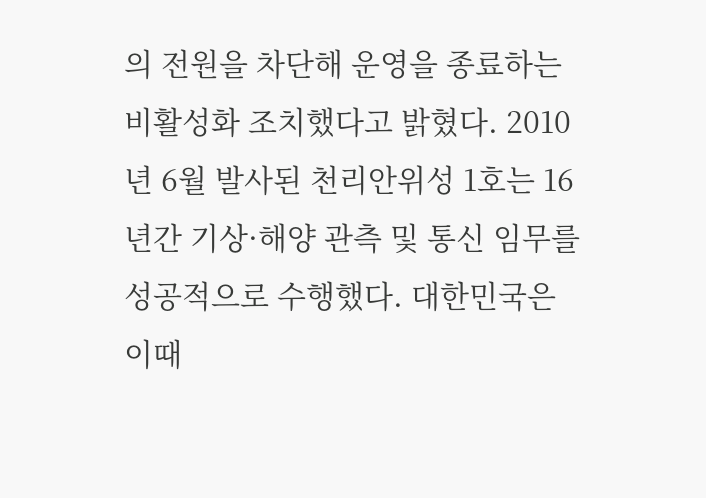의 전원을 차단해 운영을 종료하는 비활성화 조치했다고 밝혔다. 2010년 6월 발사된 천리안위성 1호는 16년간 기상·해양 관측 및 통신 임무를 성공적으로 수행했다. 대한민국은 이때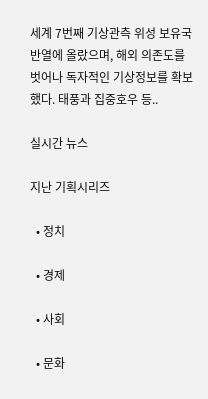세계 7번째 기상관측 위성 보유국 반열에 올랐으며, 해외 의존도를 벗어나 독자적인 기상정보를 확보했다. 태풍과 집중호우 등..

실시간 뉴스

지난 기획시리즈

  • 정치

  • 경제

  • 사회

  • 문화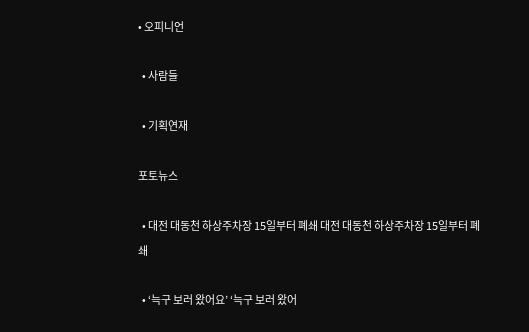• 오피니언

  • 사람들

  • 기획연재

포토뉴스

  • 대전 대동천 하상주차장 15일부터 폐쇄 대전 대동천 하상주차장 15일부터 폐쇄

  • ‘늑구 보러 왔어요’ ‘늑구 보러 왔어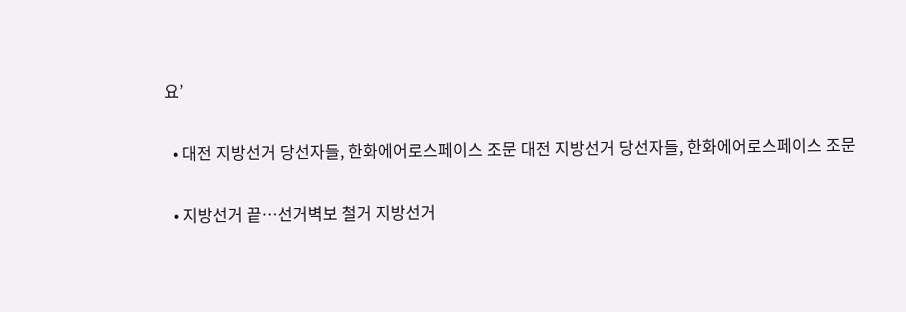요’

  • 대전 지방선거 당선자들, 한화에어로스페이스 조문 대전 지방선거 당선자들, 한화에어로스페이스 조문

  • 지방선거 끝…선거벽보 철거 지방선거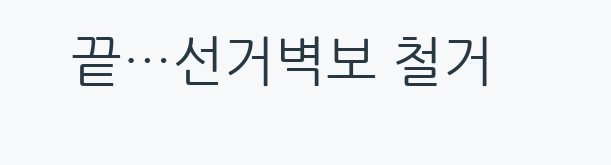끝…선거벽보 철거